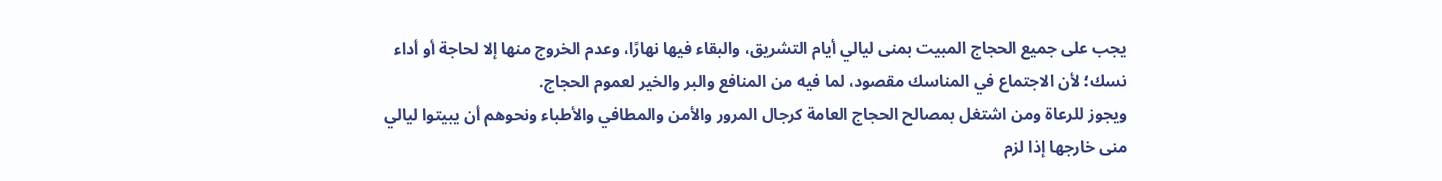يجب على جميع الحجاج المبيت بمنى ليالي أيام التشريق، والبقاء فيها نهارًا، وعدم الخروج منها إلا لحاجة أو أداء نسك؛ لأن الاجتماع في المناسك مقصود، لما فيه من المنافع والبر والخير لعموم الحجاج.
ويجوز للرعاة ومن اشتغل بمصالح الحجاج العامة كرجال المرور والأمن والمطافي والأطباء ونحوهم أن يبيتوا ليالي منى خارجها إذا لزم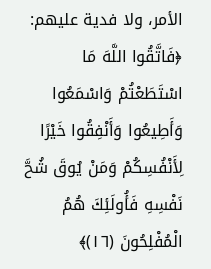الأمر، ولا فدية عليهم: ﴿فَاتَّقُوا اللَّهَ مَا اسْتَطَعْتُمْ وَاسْمَعُوا وَأَطِيعُوا وَأَنْفِقُوا خَيْرًا لِأَنْفُسِكُمْ وَمَنْ يُوقَ شُحَّ نَفْسِهِ فَأُولَئِكَ هُمُ الْمُفْلِحُونَ (١٦)﴾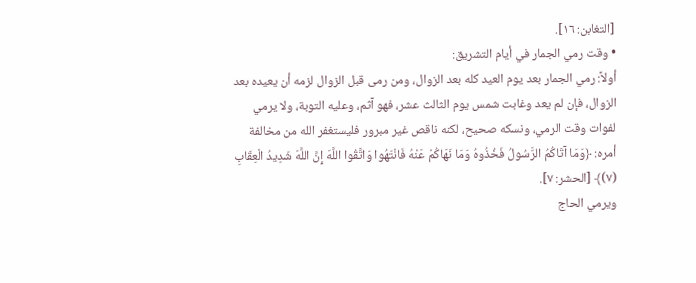[التغابن: ١٦].
• وقت رمي الجمار في أيام التشريق:
أولاً: رمي الجمار بعد يوم العيد كله بعد الزوال، ومن رمى قبل الزوال لزمه أن يعيده بعد الزوال، فإن لم يعد وغابت شمس يوم الثالث عشر، فهو آثم، وعليه التوبة، ولا يرمي لفوات وقت الرمي، ونسكه صحيح، لكنه ناقص غير مبرور فليستغفر الله من مخالفة أمره: ﴿وَمَا آتَاكُمُ الرَّسُولُ فَخُذُوهُ وَمَا نَهَاكُمْ عَنْهُ فَانْتَهُوا وَاتَّقُوا اللَّهَ إِنَّ اللَّهَ شَدِيدُ الْعِقَابِ (٧)﴾ [الحشر: ٧].
ويرمي الحاج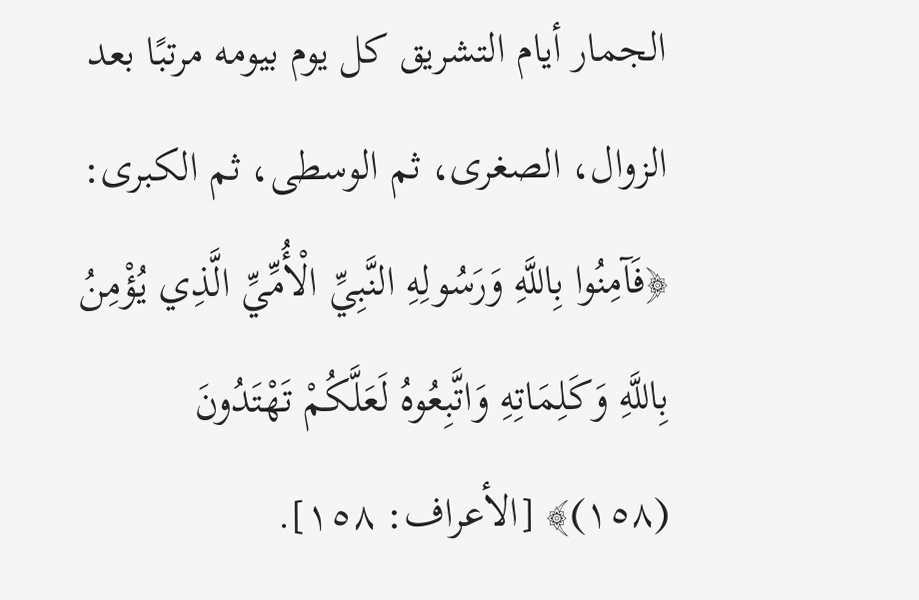الجمار أيام التشريق كل يوم بيومه مرتبًا بعد الزوال، الصغرى، ثم الوسطى، ثم الكبرى: ﴿فَآمِنُوا بِاللَّهِ وَرَسُولِهِ النَّبِيِّ الْأُمِّيِّ الَّذِي يُؤْمِنُ بِاللَّهِ وَكَلِمَاتِهِ وَاتَّبِعُوهُ لَعَلَّكُمْ تَهْتَدُونَ (١٥٨)﴾ [الأعراف: ١٥٨].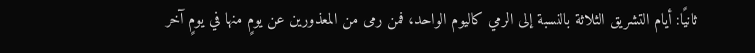ثانيًا: أيام التشريق الثلاثة بالنسبة إلى الرمي كاليوم الواحد، فمن رمى من المعذورين عن يومٍ منها في يومٍ آخر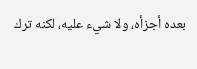بعده أجزأه، ولا شيء عليه، لكنه ترك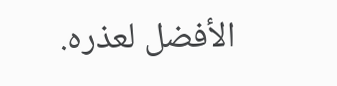الأفضل لعذره.